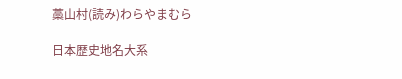藁山村(読み)わらやまむら

日本歴史地名大系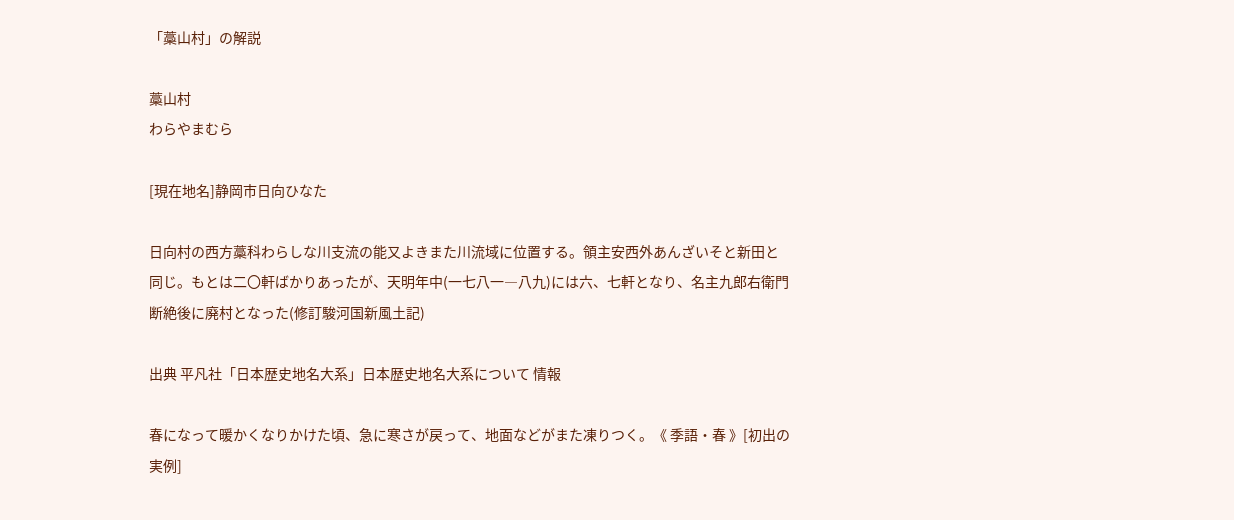「藁山村」の解説

藁山村
わらやまむら

[現在地名]静岡市日向ひなた

日向村の西方藁科わらしな川支流の能又よきまた川流域に位置する。領主安西外あんざいそと新田と同じ。もとは二〇軒ばかりあったが、天明年中(一七八一―八九)には六、七軒となり、名主九郎右衛門断絶後に廃村となった(修訂駿河国新風土記)

出典 平凡社「日本歴史地名大系」日本歴史地名大系について 情報

春になって暖かくなりかけた頃、急に寒さが戻って、地面などがまた凍りつく。《 季語・春 》[初出の実例]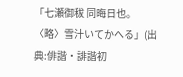「七瀬御秡 同晦日也。〈略〉雪汁いてかへる」(出典:俳諧・誹諧初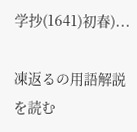学抄(1641)初春)...

凍返るの用語解説を読む